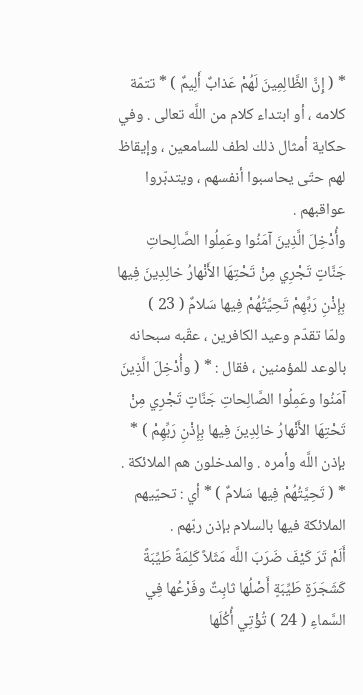* ( إِنَّ الظَّالِمِينَ لَهُمْ عَذابٌ أَلِيمٌ ) * تتمّة كلامه ، أو ابتداء كلام من اللَّه تعالى . وفي حكاية أمثال ذلك لطف للسامعين ، وإيقاظ لهم حتّى يحاسبوا أنفسهم ، ويتدبّروا عواقبهم .
وأُدْخِلَ الَّذِينَ آمَنُوا وعَمِلُوا الصَّالِحاتِ جَنَّاتٍ تَجْرِي مِنْ تَحْتِهَا الأَنْهارُ خالِدِينَ فِيها بِإِذْنِ رَبِّهِمْ تَحِيَّتُهُمْ فِيها سَلامٌ ( 23 )
ولمّا تقدّم وعيد الكافرين ، عقّبه سبحانه بالوعد للمؤمنين ، فقال : * ( وأُدْخِلَ الَّذِينَ آمَنُوا وعَمِلُوا الصَّالِحاتِ جَنَّاتٍ تَجْرِي مِنْ تَحْتِهَا الأَنْهارُ خالِدِينَ فِيها بِإِذْنِ رَبِّهِمْ ) * بإذن اللَّه وأمره . والمدخلون هم الملائكة . * ( تَحِيَّتُهُمْ فِيها سَلامٌ ) * أي : تحيّيهم الملائكة فيها بالسلام بإذن ربّهم .
أَلَمْ تَرَ كَيْفَ ضَرَبَ اللَّه مَثَلاً كَلِمَةً طَيِّبَةً كَشَجَرَةٍ طَيِّبَةٍ أَصْلُها ثابِتٌ وفَرْعُها فِي السَّماءِ ( 24 ) تُؤْتِي أُكُلَها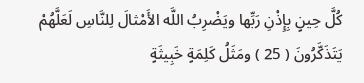كُلَّ حِينٍ بِإِذْنِ رَبِّها ويَضْرِبُ اللَّه الأَمْثالَ لِلنَّاسِ لَعَلَّهُمْ يَتَذَكَّرُونَ ( 25 ) ومَثَلُ كَلِمَةٍ خَبِيثَةٍ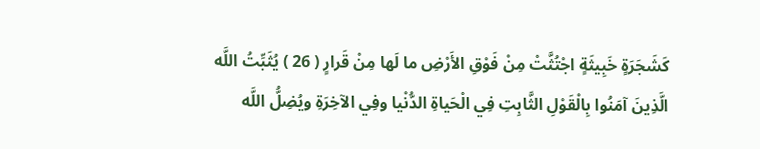كَشَجَرَةٍ خَبِيثَةٍ اجْتُثَّتْ مِنْ فَوْقِ الأَرْضِ ما لَها مِنْ قَرارٍ ( 26 ) يُثَبِّتُ اللَّه الَّذِينَ آمَنُوا بِالْقَوْلِ الثَّابِتِ فِي الْحَياةِ الدُّنْيا وفِي الآخِرَةِ ويُضِلُّ اللَّه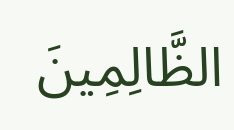الظَّالِمِينَ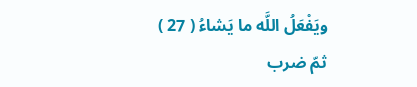ويَفْعَلُ اللَّه ما يَشاءُ ( 27 )
ثمّ ضرب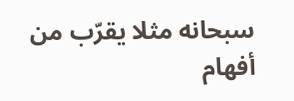سبحانه مثلا يقرّب من أفهام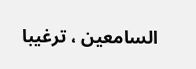السامعين ، ترغيبا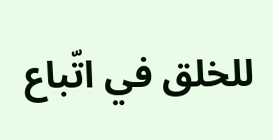للخلق في اتّباع